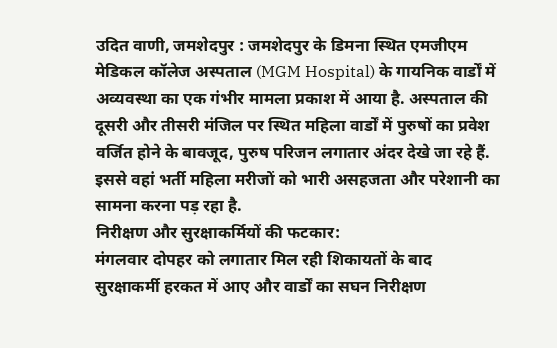उदित वाणी, जमशेदपुर : जमशेदपुर के डिमना स्थित एमजीएम मेडिकल कॉलेज अस्पताल (MGM Hospital) के गायनिक वार्डों में अव्यवस्था का एक गंभीर मामला प्रकाश में आया है. अस्पताल की दूसरी और तीसरी मंजिल पर स्थित महिला वार्डों में पुरुषों का प्रवेश वर्जित होने के बावजूद, पुरुष परिजन लगातार अंदर देखे जा रहे हैं. इससे वहां भर्ती महिला मरीजों को भारी असहजता और परेशानी का सामना करना पड़ रहा है.
निरीक्षण और सुरक्षाकर्मियों की फटकार:
मंगलवार दोपहर को लगातार मिल रही शिकायतों के बाद सुरक्षाकर्मी हरकत में आए और वार्डों का सघन निरीक्षण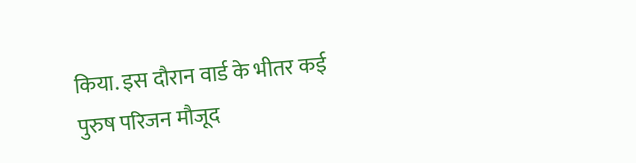किया. इस दौरान वार्ड के भीतर कई पुरुष परिजन मौजूद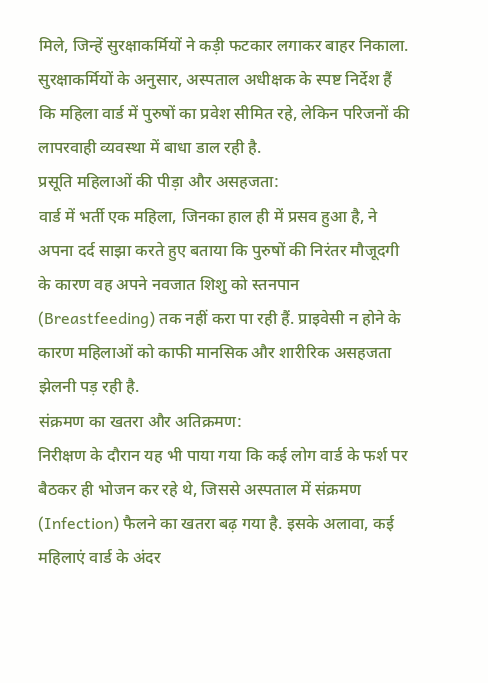मिले, जिन्हें सुरक्षाकर्मियों ने कड़ी फटकार लगाकर बाहर निकाला. सुरक्षाकर्मियों के अनुसार, अस्पताल अधीक्षक के स्पष्ट निर्देश हैं कि महिला वार्ड में पुरुषों का प्रवेश सीमित रहे, लेकिन परिजनों की लापरवाही व्यवस्था में बाधा डाल रही है.
प्रसूति महिलाओं की पीड़ा और असहजता:
वार्ड में भर्ती एक महिला, जिनका हाल ही में प्रसव हुआ है, ने अपना दर्द साझा करते हुए बताया कि पुरुषों की निरंतर मौजूदगी के कारण वह अपने नवजात शिशु को स्तनपान (Breastfeeding) तक नहीं करा पा रही हैं. प्राइवेसी न होने के कारण महिलाओं को काफी मानसिक और शारीरिक असहजता झेलनी पड़ रही है.
संक्रमण का खतरा और अतिक्रमण:
निरीक्षण के दौरान यह भी पाया गया कि कई लोग वार्ड के फर्श पर बैठकर ही भोजन कर रहे थे, जिससे अस्पताल में संक्रमण (Infection) फैलने का खतरा बढ़ गया है. इसके अलावा, कई महिलाएं वार्ड के अंदर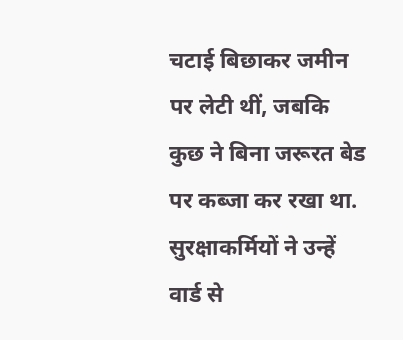चटाई बिछाकर जमीन पर लेटी थीं, जबकि कुछ ने बिना जरूरत बेड पर कब्जा कर रखा था. सुरक्षाकर्मियों ने उन्हें वार्ड से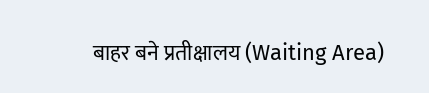बाहर बने प्रतीक्षालय (Waiting Area)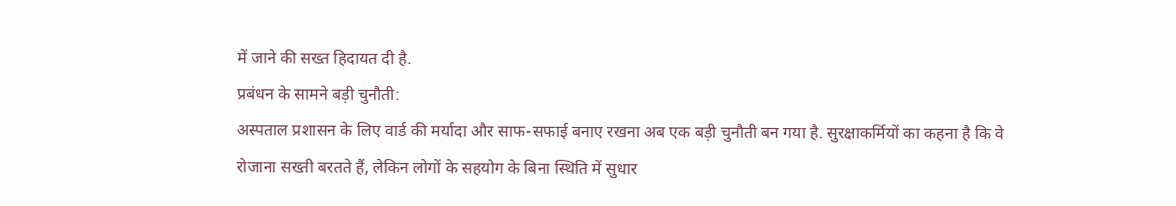में जाने की सख्त हिदायत दी है.
प्रबंधन के सामने बड़ी चुनौती:
अस्पताल प्रशासन के लिए वार्ड की मर्यादा और साफ-सफाई बनाए रखना अब एक बड़ी चुनौती बन गया है. सुरक्षाकर्मियों का कहना है कि वे रोजाना सख्ती बरतते हैं, लेकिन लोगों के सहयोग के बिना स्थिति में सुधार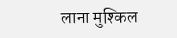लाना मुश्किल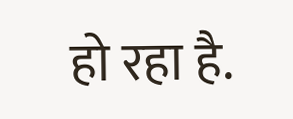हो रहा है.